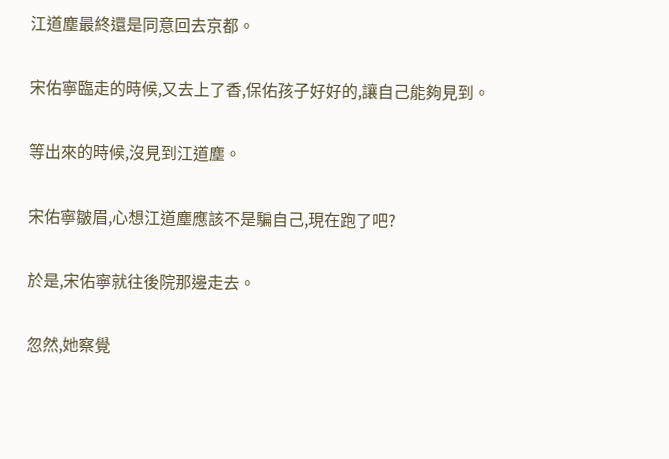江道塵最終還是同意回去京都。

宋佑寧臨走的時候,又去上了香,保佑孩子好好的,讓自己能夠見到。

等出來的時候,沒見到江道塵。

宋佑寧皺眉,心想江道塵應該不是騙自己,現在跑了吧?

於是,宋佑寧就往後院那邊走去。

忽然,她察覺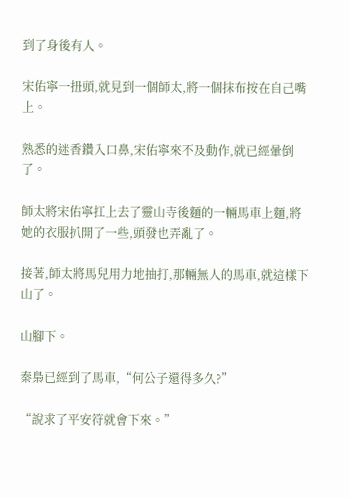到了身後有人。

宋佑寧一扭頭,就見到一個師太,將一個抹布按在自己嘴上。

熟悉的迷香鑽入口鼻,宋佑寧來不及動作,就已經暈倒了。

師太將宋佑寧扛上去了靈山寺後麵的一輛馬車上麵,將她的衣服扒開了一些,頭發也弄亂了。

接著,師太將馬兒用力地抽打,那輛無人的馬車,就這樣下山了。

山腳下。

秦梟已經到了馬車,“何公子還得多久?”

“說求了平安符就會下來。”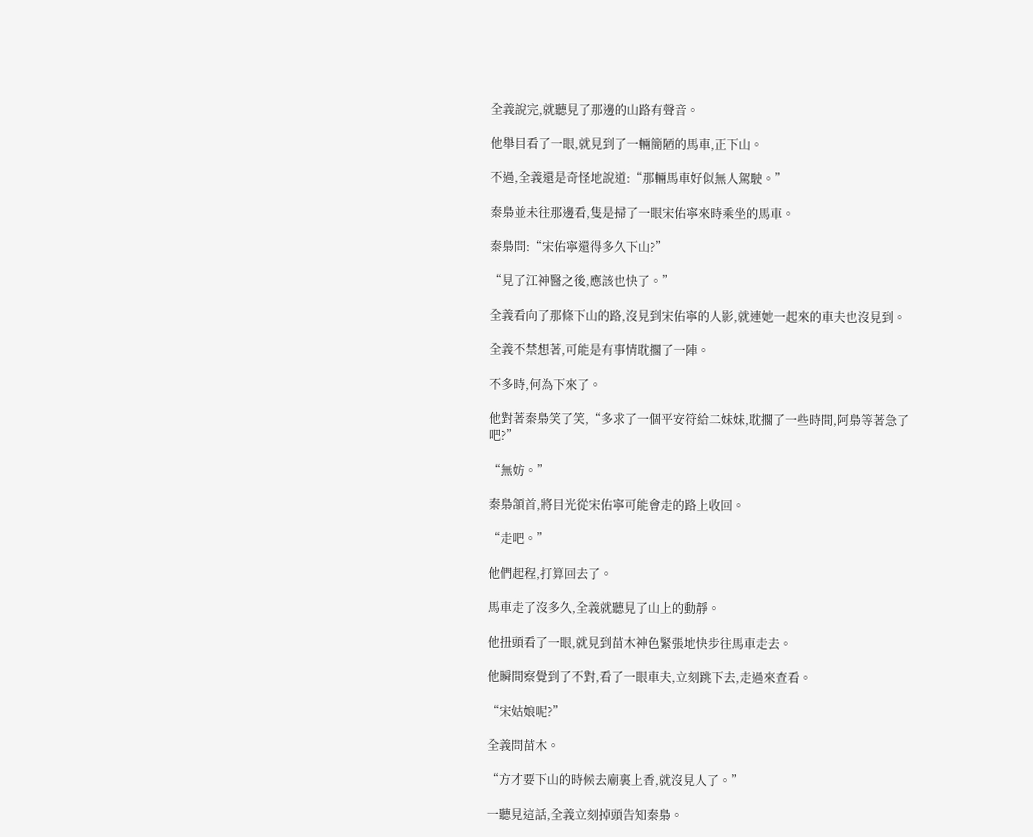全義說完,就聽見了那邊的山路有聲音。

他舉目看了一眼,就見到了一輛簡陋的馬車,正下山。

不過,全義還是奇怪地說道:“那輛馬車好似無人駕駛。”

秦梟並未往那邊看,隻是掃了一眼宋佑寧來時乘坐的馬車。

秦梟問:“宋佑寧還得多久下山?”

“見了江神醫之後,應該也快了。”

全義看向了那條下山的路,沒見到宋佑寧的人影,就連她一起來的車夫也沒見到。

全義不禁想著,可能是有事情耽擱了一陣。

不多時,何為下來了。

他對著秦梟笑了笑,“多求了一個平安符給二妹妹,耽擱了一些時間,阿梟等著急了吧?”

“無妨。”

秦梟頷首,將目光從宋佑寧可能會走的路上收回。

“走吧。”

他們起程,打算回去了。

馬車走了沒多久,全義就聽見了山上的動靜。

他扭頭看了一眼,就見到苗木神色緊張地快步往馬車走去。

他瞬間察覺到了不對,看了一眼車夫,立刻跳下去,走過來查看。

“宋姑娘呢?”

全義問苗木。

“方才要下山的時候去廟裏上香,就沒見人了。”

一聽見這話,全義立刻掉頭告知秦梟。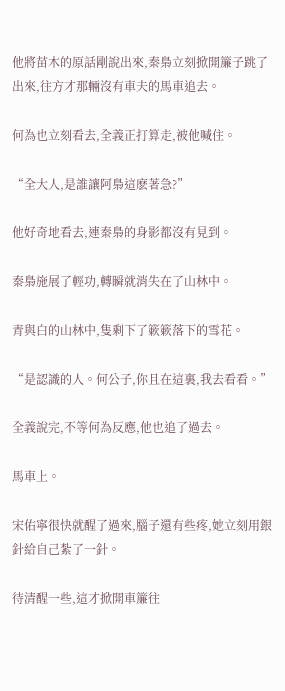他將苗木的原話剛說出來,秦梟立刻掀開簾子跳了出來,往方才那輛沒有車夫的馬車追去。

何為也立刻看去,全義正打算走,被他喊住。

“全大人,是誰讓阿梟這麽著急?”

他好奇地看去,連秦梟的身影都沒有見到。

秦梟施展了輕功,轉瞬就消失在了山林中。

青與白的山林中,隻剩下了簌簌落下的雪花。

“是認識的人。何公子,你且在這裏,我去看看。”

全義說完,不等何為反應,他也追了過去。

馬車上。

宋佑寧很快就醒了過來,腦子還有些疼,她立刻用銀針給自己紮了一針。

待清醒一些,這才掀開車簾往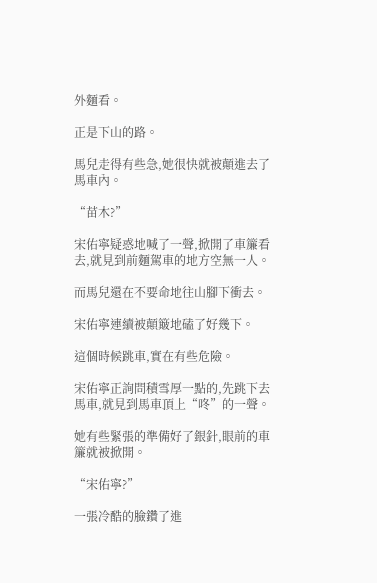外麵看。

正是下山的路。

馬兒走得有些急,她很快就被顛進去了馬車內。

“苗木?”

宋佑寧疑惑地喊了一聲,掀開了車簾看去,就見到前麵駕車的地方空無一人。

而馬兒還在不要命地往山腳下衝去。

宋佑寧連續被顛簸地磕了好幾下。

這個時候跳車,實在有些危險。

宋佑寧正詢問積雪厚一點的,先跳下去馬車,就見到馬車頂上“咚”的一聲。

她有些緊張的準備好了銀針,眼前的車簾就被掀開。

“宋佑寧?”

一張冷酷的臉鑽了進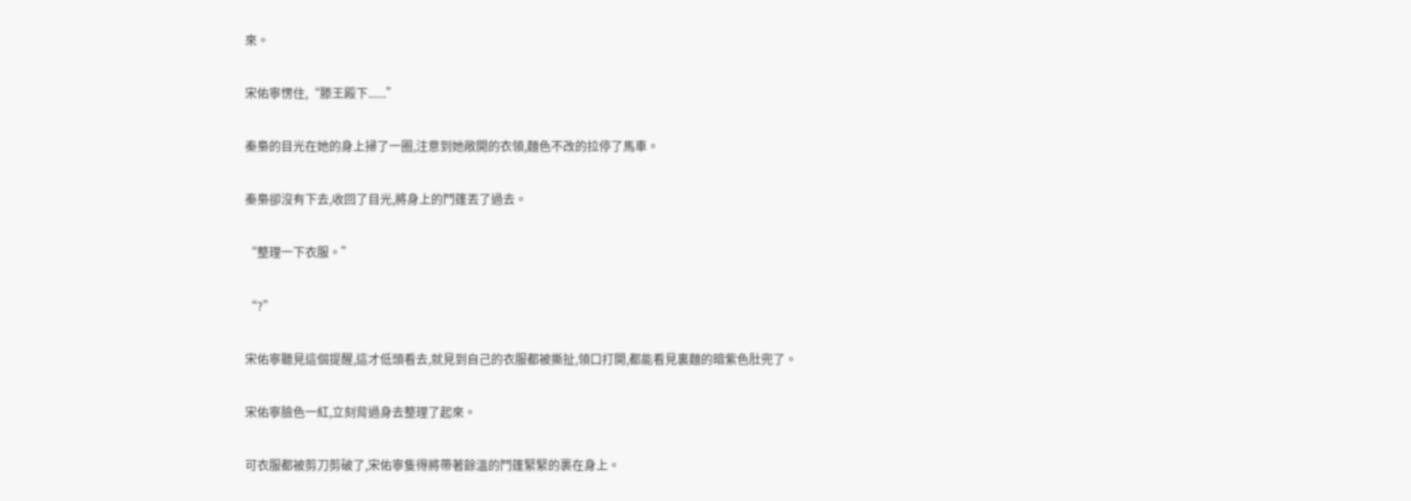來。

宋佑寧愣住,“滕王殿下......”

秦梟的目光在她的身上掃了一圈,注意到她敞開的衣領,麵色不改的拉停了馬車。

秦梟卻沒有下去,收回了目光,將身上的鬥篷丟了過去。

“整理一下衣服。”

“?”

宋佑寧聽見這個提醒,這才低頭看去,就見到自己的衣服都被撕扯,領口打開,都能看見裏麵的暗紫色肚兜了。

宋佑寧臉色一紅,立刻背過身去整理了起來。

可衣服都被剪刀剪破了,宋佑寧隻得將帶著餘溫的鬥篷緊緊的裹在身上。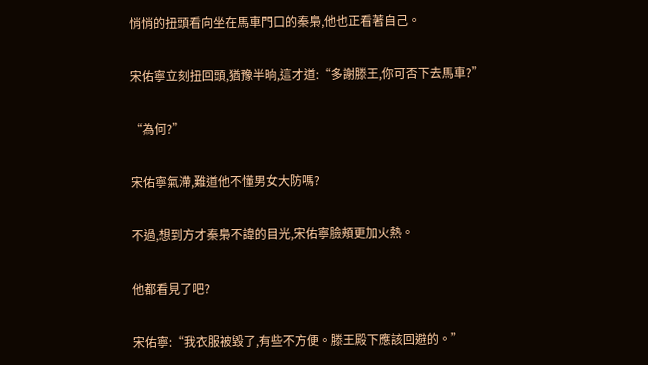悄悄的扭頭看向坐在馬車門口的秦梟,他也正看著自己。

宋佑寧立刻扭回頭,猶豫半晌,這才道:“多謝滕王,你可否下去馬車?”

“為何?”

宋佑寧氣滯,難道他不懂男女大防嗎?

不過,想到方才秦梟不諱的目光,宋佑寧臉頰更加火熱。

他都看見了吧?

宋佑寧:“我衣服被毀了,有些不方便。滕王殿下應該回避的。”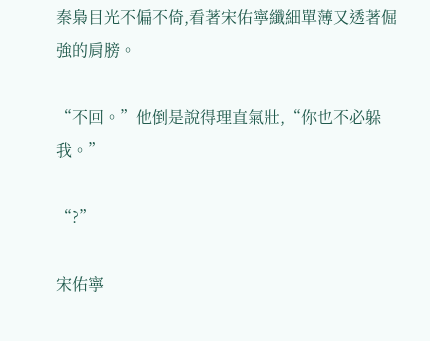秦梟目光不偏不倚,看著宋佑寧纖細單薄又透著倔強的肩膀。

“不回。”他倒是說得理直氣壯,“你也不必躲我。”

“?”

宋佑寧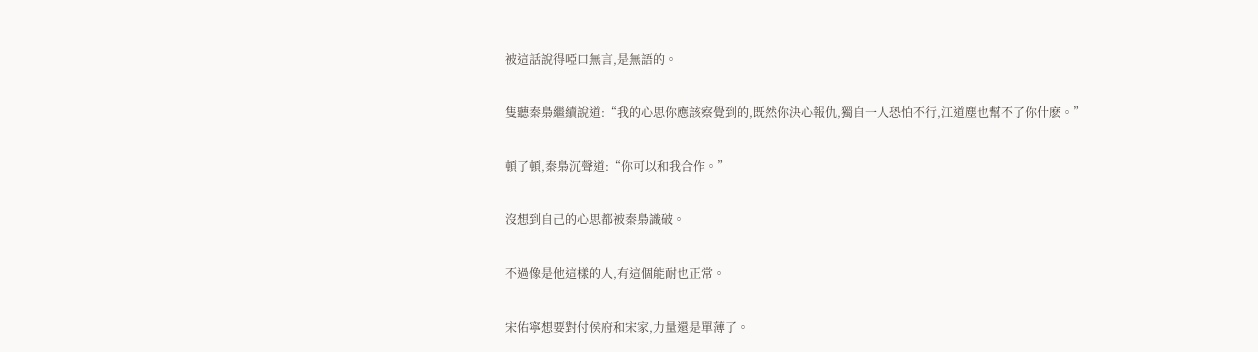被這話說得啞口無言,是無語的。

隻聽秦梟繼續說道:“我的心思你應該察覺到的,既然你決心報仇,獨自一人恐怕不行,江道塵也幫不了你什麽。”

頓了頓,秦梟沉聲道:“你可以和我合作。”

沒想到自己的心思都被秦梟識破。

不過像是他這樣的人,有這個能耐也正常。

宋佑寧想要對付侯府和宋家,力量還是單薄了。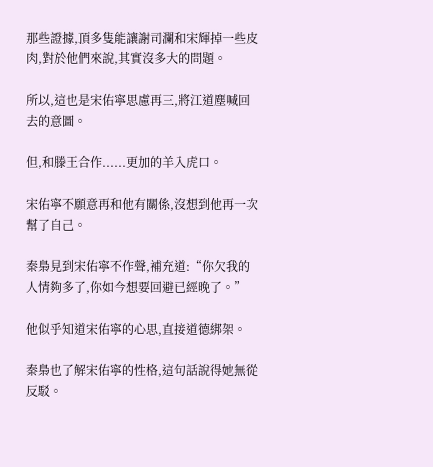那些證據,頂多隻能讓謝司瀾和宋輝掉一些皮肉,對於他們來說,其實沒多大的問題。

所以,這也是宋佑寧思慮再三,將江道塵喊回去的意圖。

但,和滕王合作......更加的羊入虎口。

宋佑寧不願意再和他有關係,沒想到他再一次幫了自己。

秦梟見到宋佑寧不作聲,補充道:“你欠我的人情夠多了,你如今想要回避已經晚了。”

他似乎知道宋佑寧的心思,直接道德綁架。

秦梟也了解宋佑寧的性格,這句話說得她無從反駁。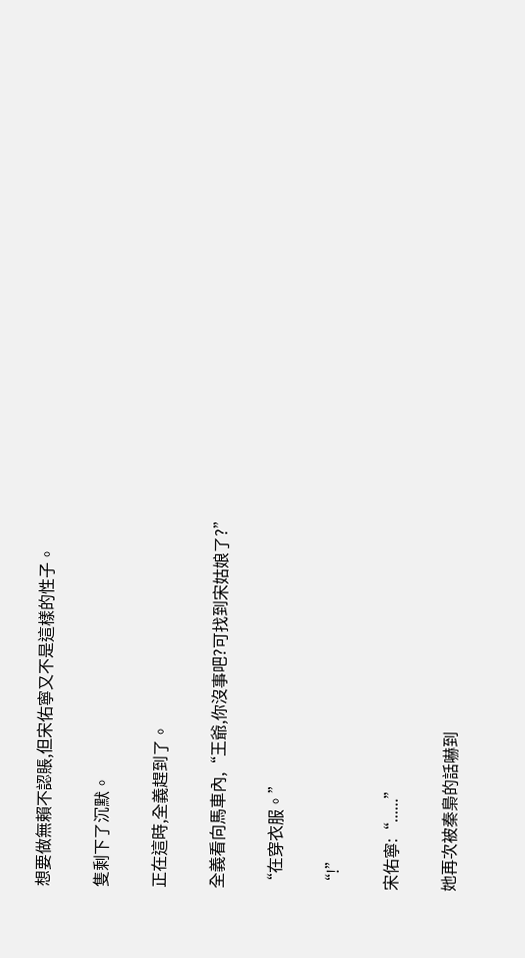想要做無賴不認賬,但宋佑寧又不是這樣的性子。

隻剩下了沉默。

正在這時,全義趕到了。

全義看向馬車內,“王爺,你沒事吧?可找到宋姑娘了?”

“在穿衣服。”

“!”

宋佑寧:“......”

她再次被秦梟的話嚇到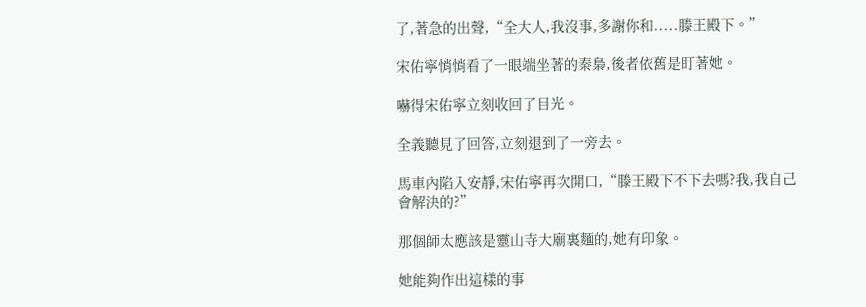了,著急的出聲,“全大人,我沒事,多謝你和.....滕王殿下。”

宋佑寧悄悄看了一眼端坐著的秦梟,後者依舊是盯著她。

嚇得宋佑寧立刻收回了目光。

全義聽見了回答,立刻退到了一旁去。

馬車內陷入安靜,宋佑寧再次開口,“滕王殿下不下去嗎?我,我自己會解決的?”

那個師太應該是靈山寺大廟裏麵的,她有印象。

她能夠作出這樣的事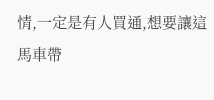情,一定是有人買通,想要讓這馬車帶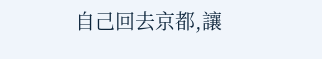自己回去京都,讓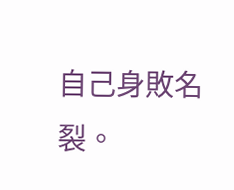自己身敗名裂。